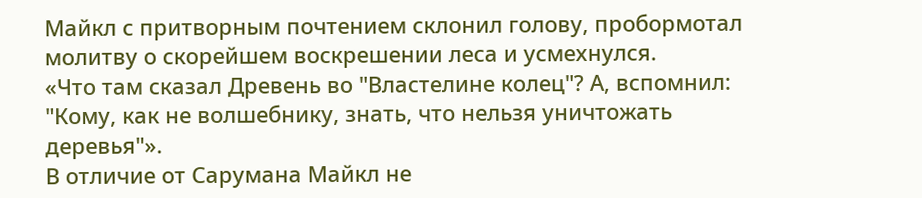Майкл с притворным почтением склонил голову, пробормотал молитву о скорейшем воскрешении леса и усмехнулся.
«Что там сказал Древень во "Властелине колец"? А, вспомнил: "Кому, как не волшебнику, знать, что нельзя уничтожать деревья"».
В отличие от Сарумана Майкл не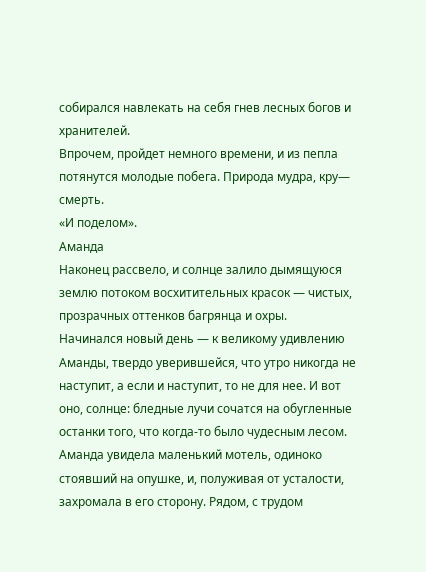собирался навлекать на себя гнев лесных богов и хранителей.
Впрочем, пройдет немного времени, и из пепла потянутся молодые побега. Природа мудра, кру— смерть.
«И поделом».
Аманда
Наконец рассвело, и солнце залило дымящуюся землю потоком восхитительных красок — чистых, прозрачных оттенков багрянца и охры.
Начинался новый день — к великому удивлению Аманды, твердо уверившейся, что утро никогда не наступит, а если и наступит, то не для нее. И вот оно, солнце: бледные лучи сочатся на обугленные останки того, что когда-то было чудесным лесом. Аманда увидела маленький мотель, одиноко стоявший на опушке, и, полуживая от усталости, захромала в его сторону. Рядом, с трудом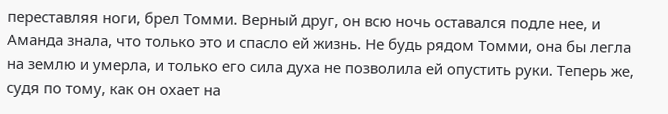переставляя ноги, брел Томми. Верный друг, он всю ночь оставался подле нее, и Аманда знала, что только это и спасло ей жизнь. Не будь рядом Томми, она бы легла на землю и умерла, и только его сила духа не позволила ей опустить руки. Теперь же, судя по тому, как он охает на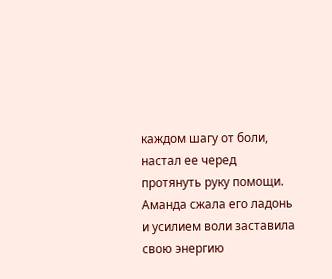каждом шагу от боли, настал ее черед протянуть руку помощи.
Аманда сжала его ладонь и усилием воли заставила свою энергию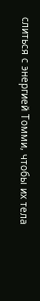слиться с энергией Томми, чтобы их тела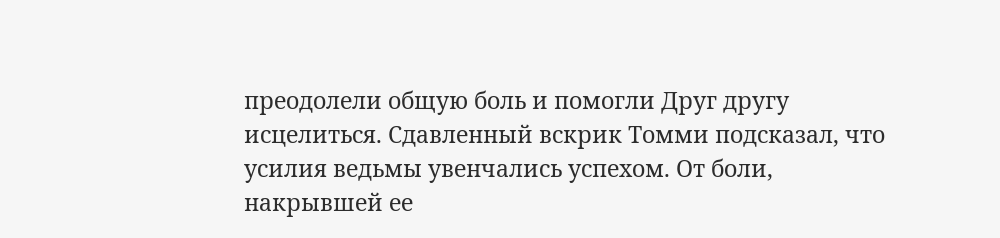преодолели общую боль и помогли Друг другу исцелиться. Сдавленный вскрик Томми подсказал, что усилия ведьмы увенчались успехом. От боли, накрывшей ее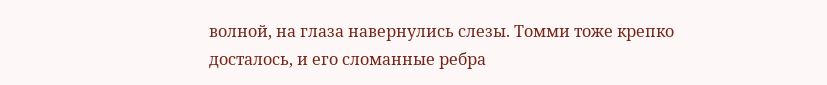волной, на глаза навернулись слезы. Томми тоже крепко досталось, и его сломанные ребра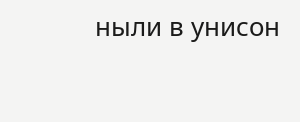ныли в унисон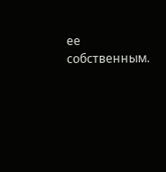ее собственным.